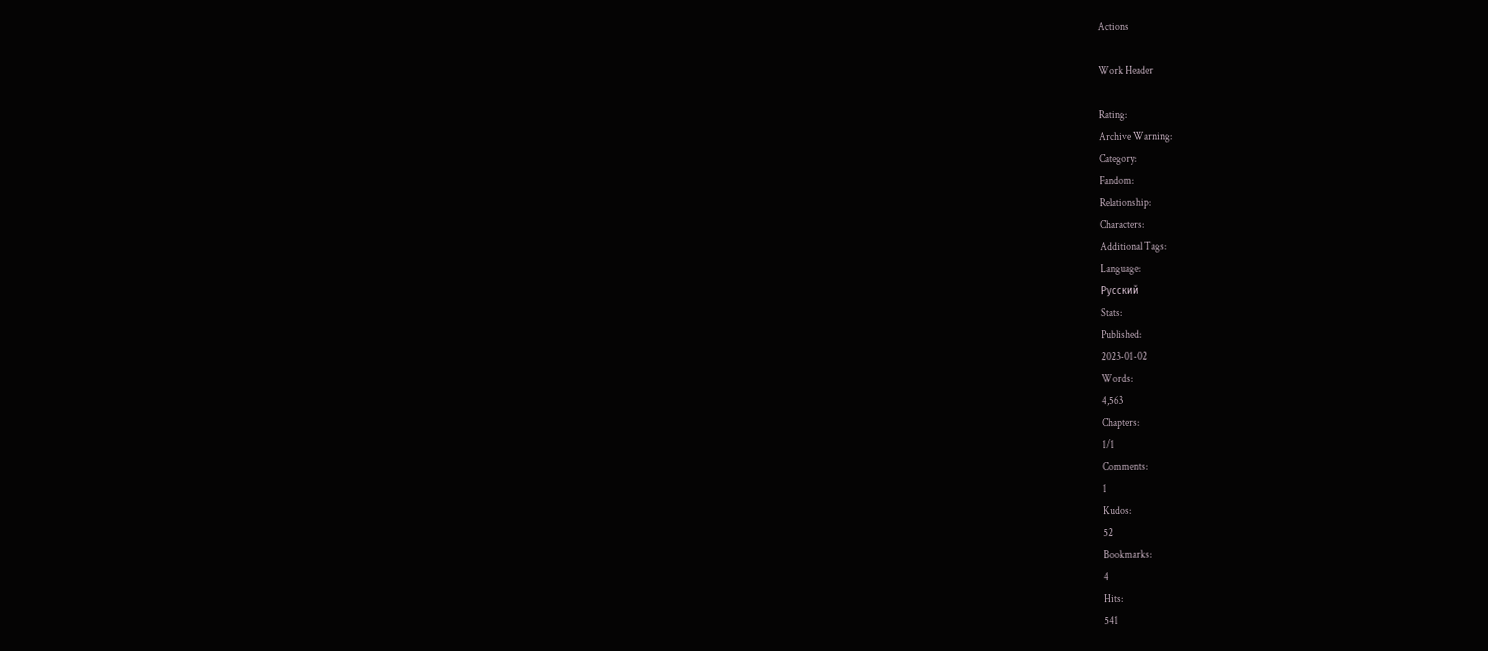Actions

Work Header

Rating:
Archive Warning:
Category:
Fandom:
Relationship:
Characters:
Additional Tags:
Language:
Русский
Stats:
Published:
2023-01-02
Words:
4,563
Chapters:
1/1
Comments:
1
Kudos:
52
Bookmarks:
4
Hits:
541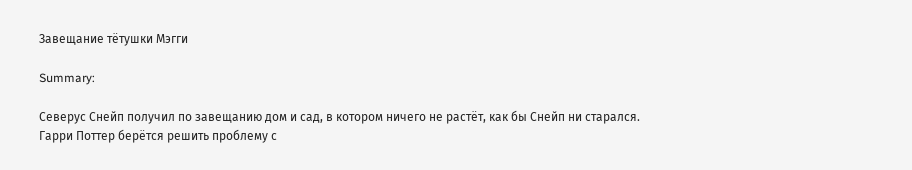Завещание тётушки Мэгги

Summary:

Северус Снейп получил по завещанию дом и сад, в котором ничего не растёт, как бы Снейп ни старался. Гарри Поттер берётся решить проблему с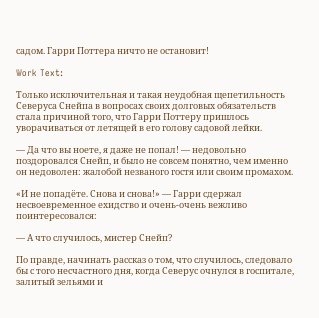садом. Гарри Поттера ничто не остановит!

Work Text:

Только исключительная и такая неудобная щепетильность Северуса Снейпа в вопросах своих долговых обязательств стала причиной того, что Гарри Поттеру пришлось уворачиваться от летящей в его голову садовой лейки.

— Да что вы ноете, я даже не попал! — недовольно поздоровался Снейп, и было не совсем понятно, чем именно он недоволен: жалобой незваного гостя или своим промахом.

«И не попадёте. Снова и снова!» — Гарри сдержал несвоевременное ехидство и очень-очень вежливо поинтересовался:

— А что случилось, мистер Снейп?

По правде, начинать рассказ о том, что случилось, следовало бы с того несчастного дня, когда Северус очнулся в госпитале, залитый зельями и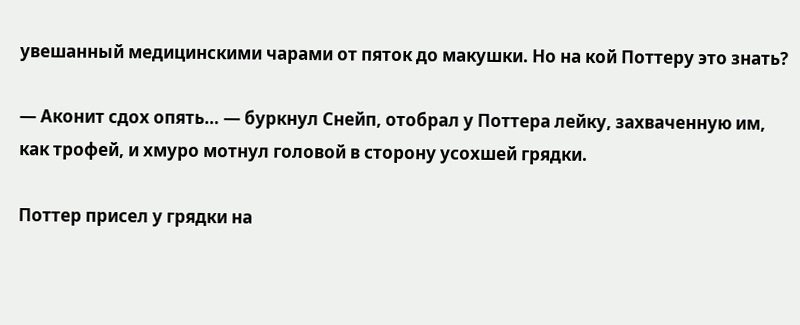увешанный медицинскими чарами от пяток до макушки. Но на кой Поттеру это знать?

— Аконит сдох опять… — буркнул Снейп, отобрал у Поттера лейку, захваченную им, как трофей, и хмуро мотнул головой в сторону усохшей грядки.

Поттер присел у грядки на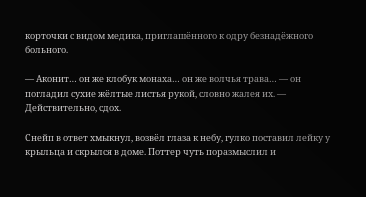корточки с видом медика, приглашённого к одру безнадёжного больного.

— Аконит… он же клобук монаха… он же волчья трава… — он погладил сухие жёлтые листья рукой, словно жалея их. — Действительно, сдох.

Снейп в ответ хмыкнул, возвёл глаза к небу, гулко поставил лейку у крыльца и скрылся в доме. Поттер чуть поразмыслил и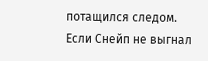потащился следом. Если Снейп не выгнал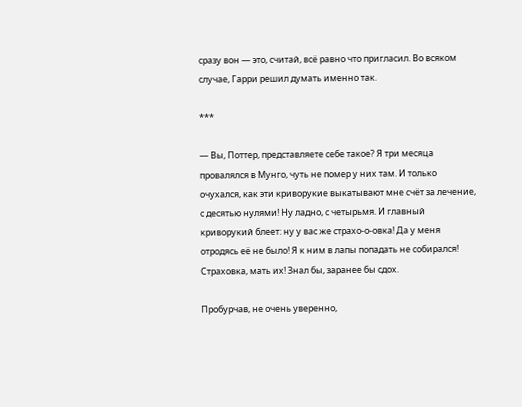сразу вон — это, считай, всё равно что пригласил. Во всяком случае, Гарри решил думать именно так.

***

— Вы, Поттер, представляете себе такое? Я три месяца провалялся в Мунго, чуть не помер у них там. И только очухался, как эти криворукие выкатывают мне счёт за лечение, с десятью нулями! Ну ладно, с четырьмя. И главный криворукий блеет: ну у вас же страхо-о-овка! Да у меня отродясь её не было! Я к ним в лапы попадать не собирался! Страховка, мать их! Знал бы, заранее бы сдох.

Пробурчав, не очень уверенно,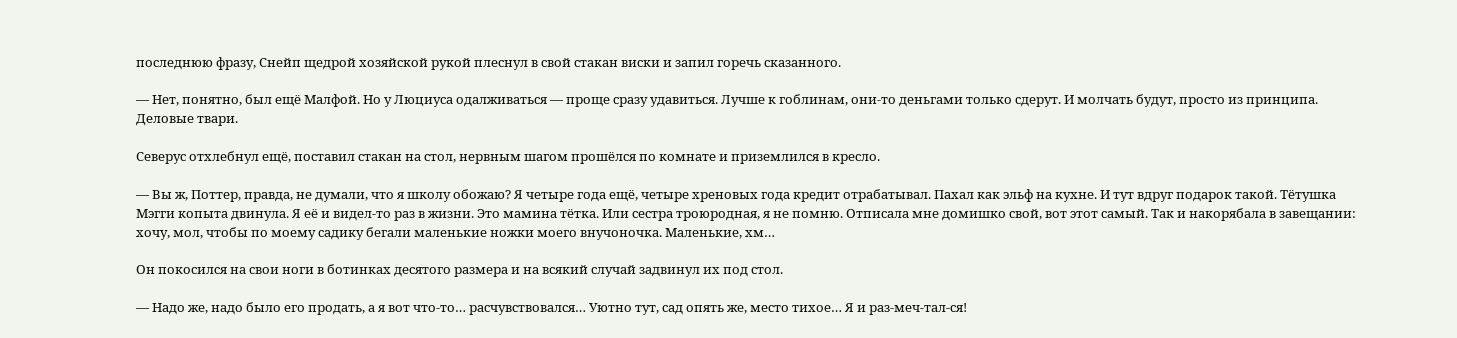последнюю фразу, Снейп щедрой хозяйской рукой плеснул в свой стакан виски и запил горечь сказанного.

— Нет, понятно, был ещё Малфой. Но у Люциуса одалживаться — проще сразу удавиться. Лучше к гоблинам, они-то деньгами только сдерут. И молчать будут, просто из принципа. Деловые твари.

Северус отхлебнул ещё, поставил стакан на стол, нервным шагом прошёлся по комнате и приземлился в кресло.

— Вы ж, Поттер, правда, не думали, что я школу обожаю? Я четыре года ещё, четыре хреновых года кредит отрабатывал. Пахал как эльф на кухне. И тут вдруг подарок такой. Тётушка Мэгги копыта двинула. Я её и видел-то раз в жизни. Это мамина тётка. Или сестра троюродная, я не помню. Отписала мне домишко свой, вот этот самый. Так и накорябала в завещании: хочу, мол, чтобы по моему садику бегали маленькие ножки моего внучоночка. Маленькие, хм…

Он покосился на свои ноги в ботинках десятого размера и на всякий случай задвинул их под стол.

— Надо же, надо было его продать, а я вот что-то… расчувствовался… Уютно тут, сад опять же, место тихое… Я и раз-меч-тал-ся!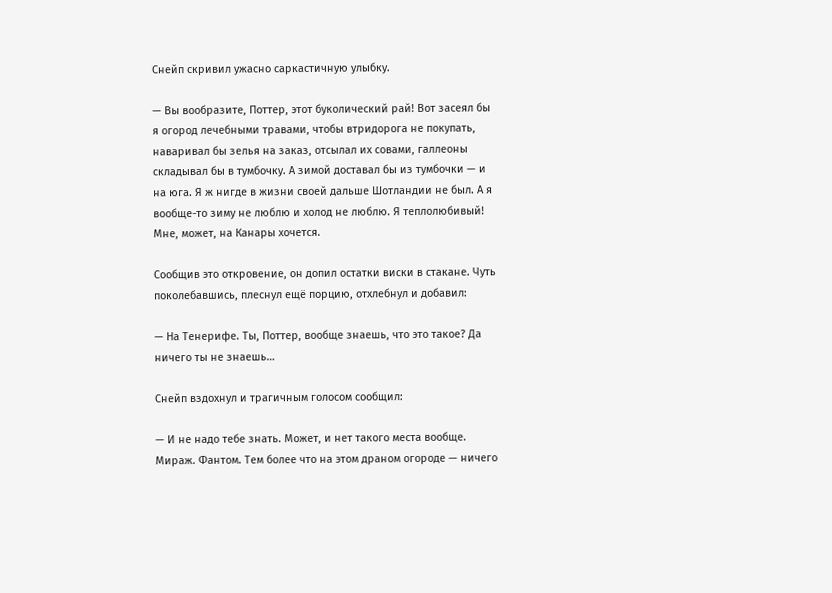Снейп скривил ужасно саркастичную улыбку.

— Вы вообразите, Поттер, этот буколический рай! Вот засеял бы я огород лечебными травами, чтобы втридорога не покупать, наваривал бы зелья на заказ, отсылал их совами, галлеоны складывал бы в тумбочку. А зимой доставал бы из тумбочки — и на юга. Я ж нигде в жизни своей дальше Шотландии не был. А я вообще-то зиму не люблю и холод не люблю. Я теплолюбивый! Мне, может, на Канары хочется.

Сообщив это откровение, он допил остатки виски в стакане. Чуть поколебавшись, плеснул ещё порцию, отхлебнул и добавил:

— На Тенерифе. Ты, Поттер, вообще знаешь, что это такое? Да ничего ты не знаешь…

Снейп вздохнул и трагичным голосом сообщил:

— И не надо тебе знать. Может, и нет такого места вообще. Мираж. Фантом. Тем более что на этом драном огороде — ничего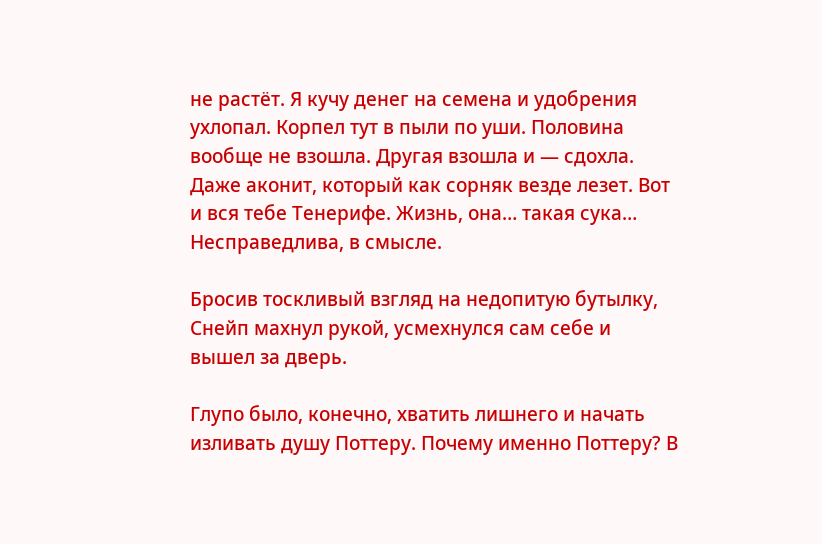не растёт. Я кучу денег на семена и удобрения ухлопал. Корпел тут в пыли по уши. Половина вообще не взошла. Другая взошла и — сдохла. Даже аконит, который как сорняк везде лезет. Вот и вся тебе Тенерифе. Жизнь, она… такая сука… Несправедлива, в смысле.

Бросив тоскливый взгляд на недопитую бутылку, Снейп махнул рукой, усмехнулся сам себе и вышел за дверь.

Глупо было, конечно, хватить лишнего и начать изливать душу Поттеру. Почему именно Поттеру? В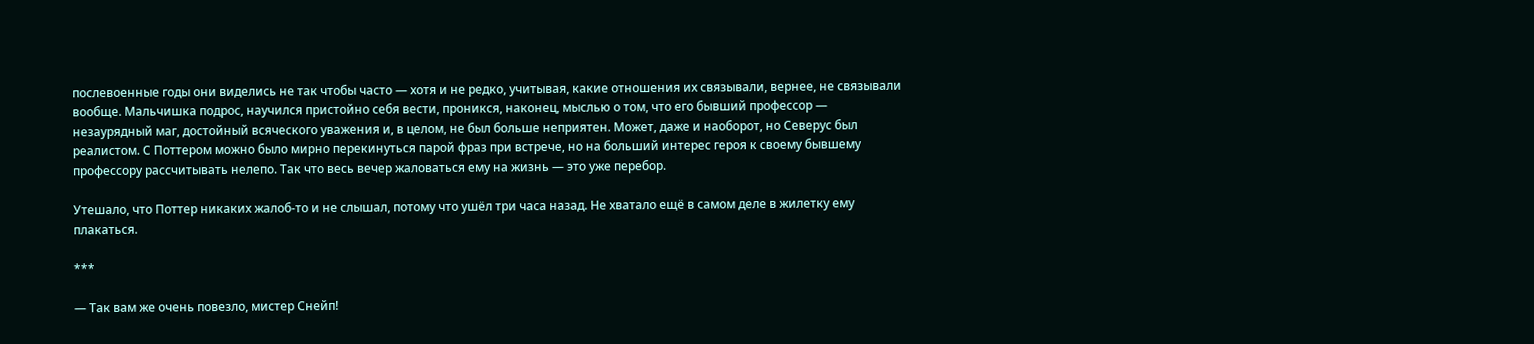послевоенные годы они виделись не так чтобы часто — хотя и не редко, учитывая, какие отношения их связывали, вернее, не связывали вообще. Мальчишка подрос, научился пристойно себя вести, проникся, наконец, мыслью о том, что его бывший профессор — незаурядный маг, достойный всяческого уважения и, в целом, не был больше неприятен. Может, даже и наоборот, но Северус был реалистом. С Поттером можно было мирно перекинуться парой фраз при встрече, но на больший интерес героя к своему бывшему профессору рассчитывать нелепо. Так что весь вечер жаловаться ему на жизнь — это уже перебор.

Утешало, что Поттер никаких жалоб-то и не слышал, потому что ушёл три часа назад. Не хватало ещё в самом деле в жилетку ему плакаться.

***

— Так вам же очень повезло, мистер Снейп!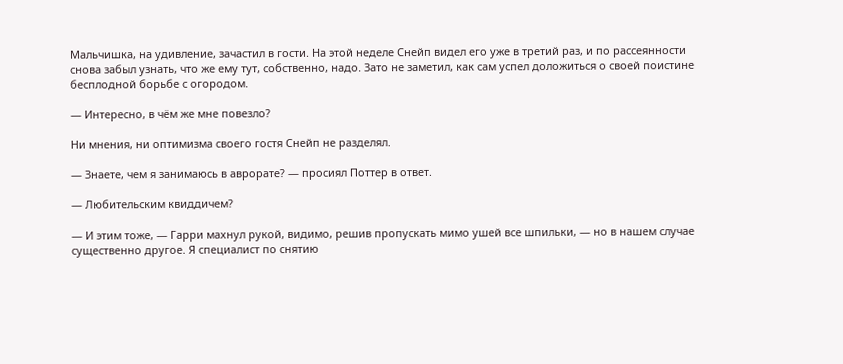Мальчишка, на удивление, зачастил в гости. На этой неделе Снейп видел его уже в третий раз, и по рассеянности снова забыл узнать, что же ему тут, собственно, надо. Зато не заметил, как сам успел доложиться о своей поистине бесплодной борьбе с огородом.

— Интересно, в чём же мне повезло?

Ни мнения, ни оптимизма своего гостя Снейп не разделял.

— Знаете, чем я занимаюсь в аврорате? — просиял Поттер в ответ.

— Любительским квиддичем?

— И этим тоже, — Гарри махнул рукой, видимо, решив пропускать мимо ушей все шпильки, — но в нашем случае существенно другое. Я специалист по снятию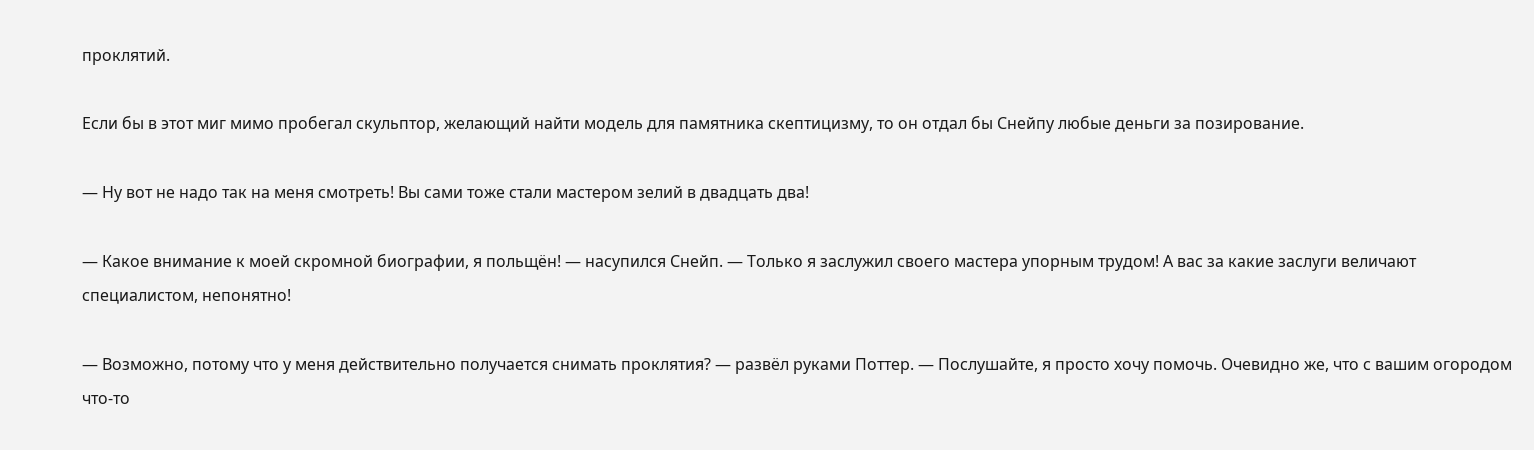проклятий.

Если бы в этот миг мимо пробегал скульптор, желающий найти модель для памятника скептицизму, то он отдал бы Снейпу любые деньги за позирование.

— Ну вот не надо так на меня смотреть! Вы сами тоже стали мастером зелий в двадцать два!

— Какое внимание к моей скромной биографии, я польщён! — насупился Снейп. — Только я заслужил своего мастера упорным трудом! А вас за какие заслуги величают специалистом, непонятно!

— Возможно, потому что у меня действительно получается снимать проклятия? — развёл руками Поттер. — Послушайте, я просто хочу помочь. Очевидно же, что с вашим огородом что-то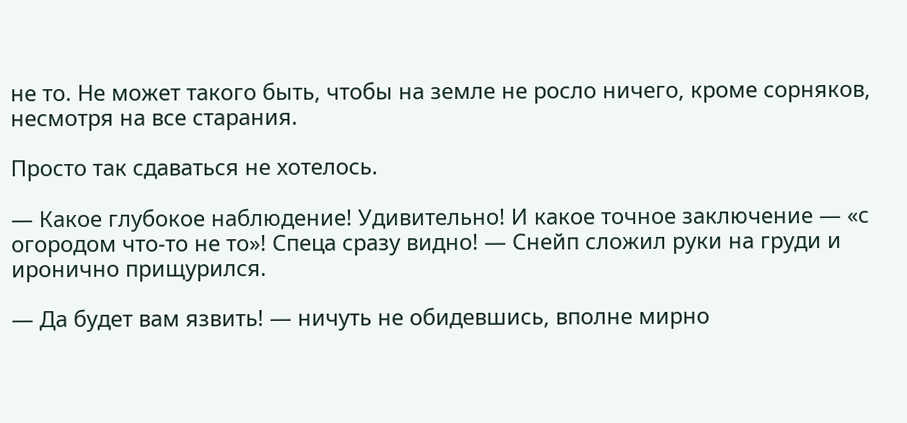не то. Не может такого быть, чтобы на земле не росло ничего, кроме сорняков, несмотря на все старания.

Просто так сдаваться не хотелось.

— Какое глубокое наблюдение! Удивительно! И какое точное заключение — «с огородом что-то не то»! Спеца сразу видно! — Снейп сложил руки на груди и иронично прищурился.

— Да будет вам язвить! — ничуть не обидевшись, вполне мирно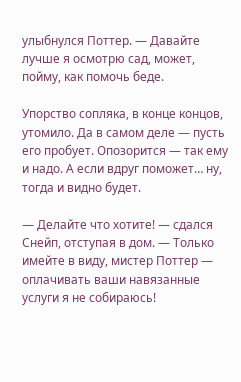улыбнулся Поттер. — Давайте лучше я осмотрю сад, может, пойму, как помочь беде.

Упорство сопляка, в конце концов, утомило. Да в самом деле — пусть его пробует. Опозорится — так ему и надо. А если вдруг поможет… ну, тогда и видно будет.

— Делайте что хотите! — сдался Снейп, отступая в дом. — Только имейте в виду, мистер Поттер — оплачивать ваши навязанные услуги я не собираюсь!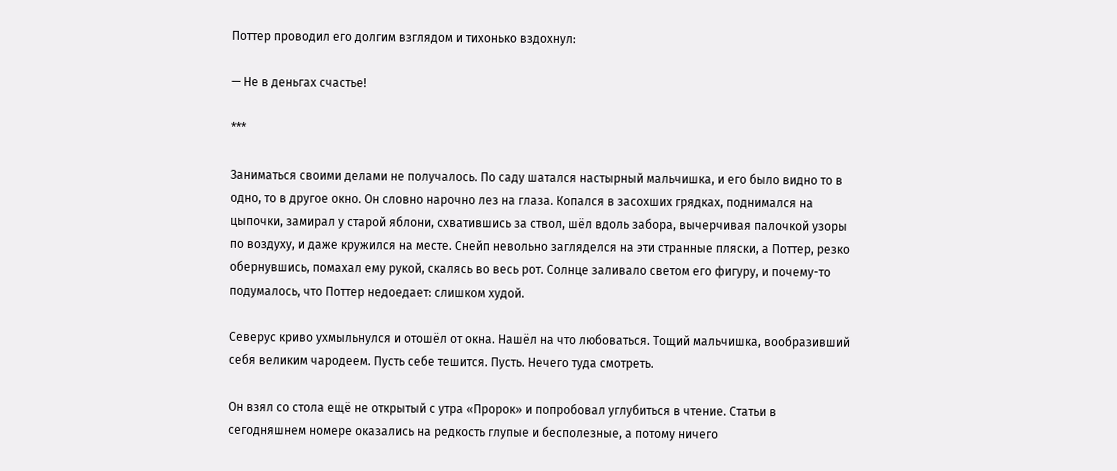Поттер проводил его долгим взглядом и тихонько вздохнул:

— Не в деньгах счастье!

***

Заниматься своими делами не получалось. По саду шатался настырный мальчишка, и его было видно то в одно, то в другое окно. Он словно нарочно лез на глаза. Копался в засохших грядках, поднимался на цыпочки, замирал у старой яблони, схватившись за ствол, шёл вдоль забора, вычерчивая палочкой узоры по воздуху, и даже кружился на месте. Снейп невольно загляделся на эти странные пляски, а Поттер, резко обернувшись, помахал ему рукой, скалясь во весь рот. Солнце заливало светом его фигуру, и почему-то подумалось, что Поттер недоедает: слишком худой.

Северус криво ухмыльнулся и отошёл от окна. Нашёл на что любоваться. Тощий мальчишка, вообразивший себя великим чародеем. Пусть себе тешится. Пусть. Нечего туда смотреть.

Он взял со стола ещё не открытый с утра «Пророк» и попробовал углубиться в чтение. Статьи в сегодняшнем номере оказались на редкость глупые и бесполезные, а потому ничего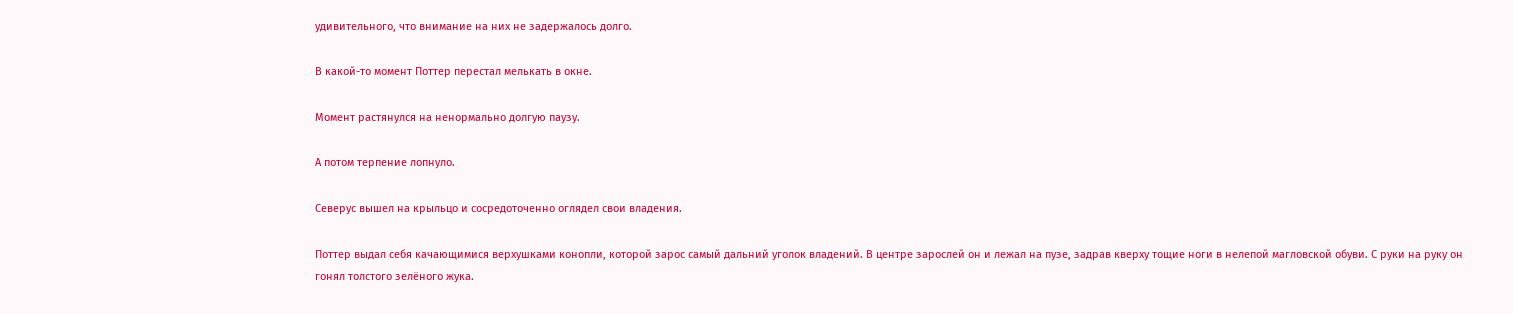удивительного, что внимание на них не задержалось долго.

В какой-то момент Поттер перестал мелькать в окне.

Момент растянулся на ненормально долгую паузу.

А потом терпение лопнуло.

Северус вышел на крыльцо и сосредоточенно оглядел свои владения.

Поттер выдал себя качающимися верхушками конопли, которой зарос самый дальний уголок владений. В центре зарослей он и лежал на пузе, задрав кверху тощие ноги в нелепой магловской обуви. С руки на руку он гонял толстого зелёного жука.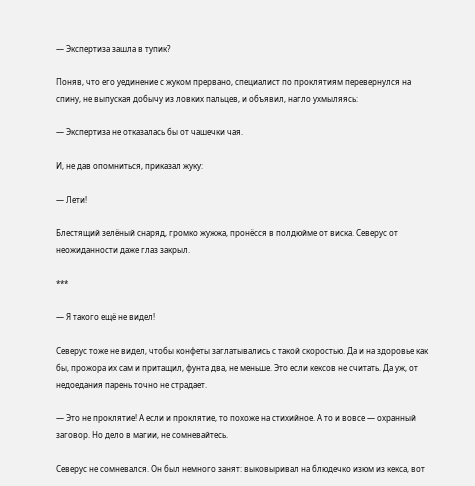— Экспертиза зашла в тупик?

Поняв, что его уединение с жуком прервано, специалист по проклятиям перевернулся на спину, не выпуская добычу из ловких пальцев, и объявил, нагло ухмыляясь:

— Экспертиза не отказалась бы от чашечки чая.

И, не дав опомниться, приказал жуку:

— Лети!

Блестящий зелёный снаряд, громко жужжа, пронёсся в полдюйме от виска. Северус от неожиданности даже глаз закрыл.

***

— Я такого ещё не видел!

Северус тоже не видел, чтобы конфеты заглатывались с такой скоростью. Да и на здоровье как бы, прожора их сам и притащил, фунта два, не меньше. Это если кексов не считать. Да уж, от недоедания парень точно не страдает.

— Это не проклятие! А если и проклятие, то похоже на стихийное. А то и вовсе — охранный заговор. Но дело в магии, не сомневайтесь.

Северус не сомневался. Он был немного занят: выковыривал на блюдечко изюм из кекса, вот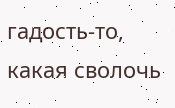гадость-то, какая сволочь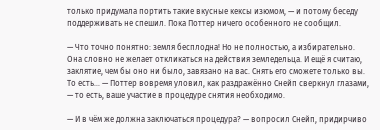только придумала портить такие вкусные кексы изюмом, — и потому беседу поддерживать не спешил. Пока Поттер ничего особенного не сообщил.

— Что точно понятно: земля бесплодна! Но не полностью, а избирательно. Она словно не желает откликаться на действия земледельца. И ещё я считаю, заклятие, чем бы оно ни было, завязано на вас. Снять его сможете только вы. То есть… — Поттер вовремя уловил, как раздражённо Снейп сверкнул глазами, — то есть, ваше участие в процедуре снятия необходимо.

— И в чём же должна заключаться процедура? — вопросил Снейп, придирчиво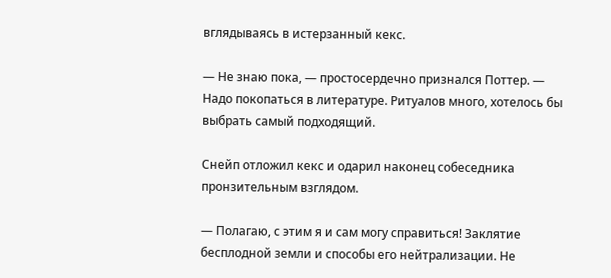вглядываясь в истерзанный кекс.

— Не знаю пока, — простосердечно признался Поттер. — Надо покопаться в литературе. Ритуалов много, хотелось бы выбрать самый подходящий.

Снейп отложил кекс и одарил наконец собеседника пронзительным взглядом.

— Полагаю, с этим я и сам могу справиться! Заклятие бесплодной земли и способы его нейтрализации. Не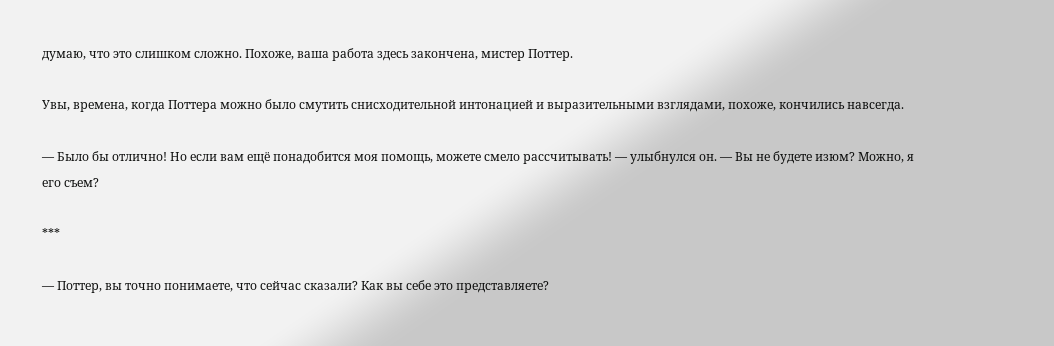думаю, что это слишком сложно. Похоже, ваша работа здесь закончена, мистер Поттер.

Увы, времена, когда Поттера можно было смутить снисходительной интонацией и выразительными взглядами, похоже, кончились навсегда.

— Было бы отлично! Но если вам ещё понадобится моя помощь, можете смело рассчитывать! — улыбнулся он. — Вы не будете изюм? Можно, я его съем?

***

— Поттер, вы точно понимаете, что сейчас сказали? Как вы себе это представляете?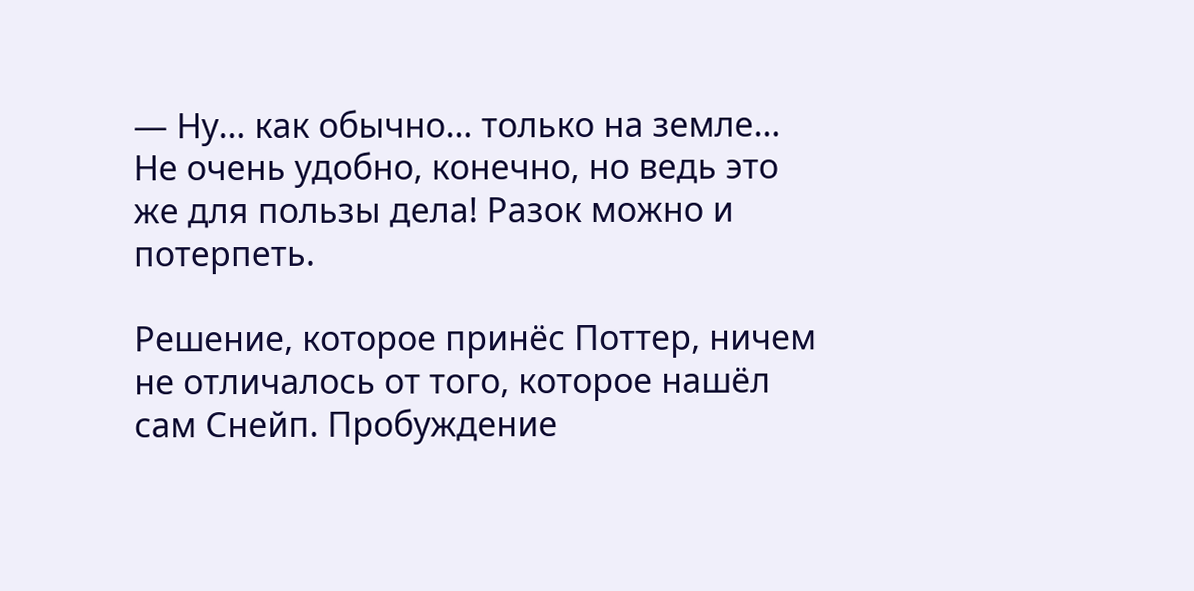— Ну… как обычно… только на земле… Не очень удобно, конечно, но ведь это же для пользы дела! Разок можно и потерпеть.

Решение, которое принёс Поттер, ничем не отличалось от того, которое нашёл сам Снейп. Пробуждение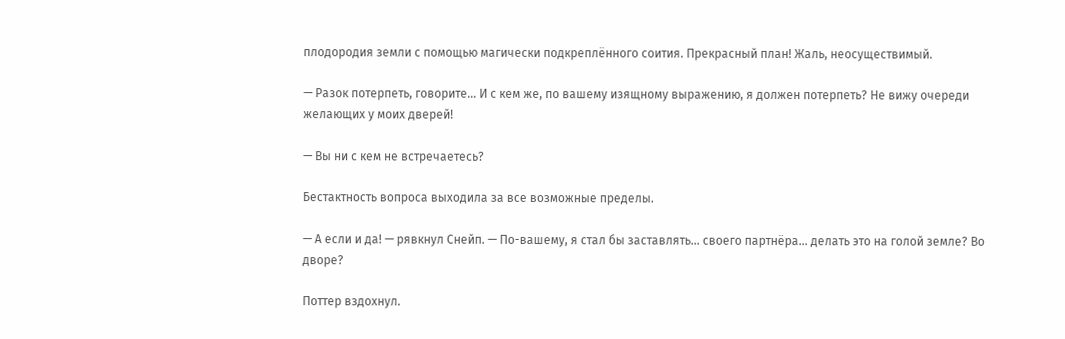плодородия земли с помощью магически подкреплённого соития. Прекрасный план! Жаль, неосуществимый.

— Разок потерпеть, говорите… И с кем же, по вашему изящному выражению, я должен потерпеть? Не вижу очереди желающих у моих дверей!

— Вы ни с кем не встречаетесь?

Бестактность вопроса выходила за все возможные пределы.

— А если и да! — рявкнул Снейп. — По-вашему, я стал бы заставлять… своего партнёра… делать это на голой земле? Во дворе?

Поттер вздохнул.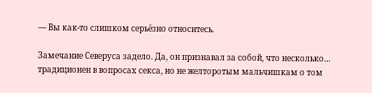— Вы как-то слишком серьёзно относитесь.

Замечание Северуса задело. Да, он признавал за собой, что несколько… традиционен в вопросах секса, но не желторотым мальчишкам о том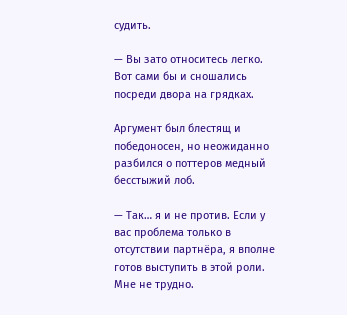судить.

— Вы зато относитесь легко. Вот сами бы и сношались посреди двора на грядках.

Аргумент был блестящ и победоносен, но неожиданно разбился о поттеров медный бесстыжий лоб.

— Так… я и не против. Если у вас проблема только в отсутствии партнёра, я вполне готов выступить в этой роли. Мне не трудно.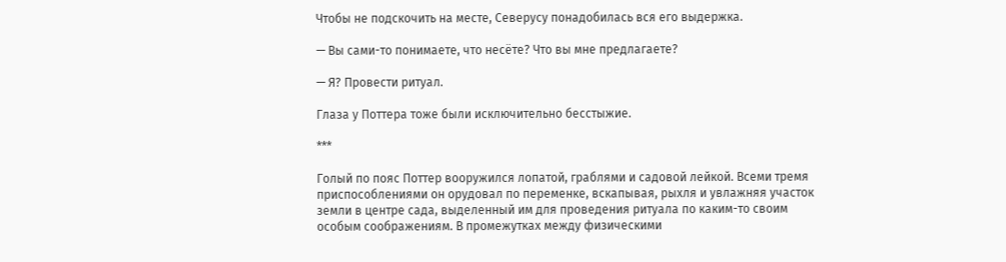Чтобы не подскочить на месте, Северусу понадобилась вся его выдержка.

— Вы сами-то понимаете, что несёте? Что вы мне предлагаете?

— Я? Провести ритуал.

Глаза у Поттера тоже были исключительно бесстыжие.

***

Голый по пояс Поттер вооружился лопатой, граблями и садовой лейкой. Всеми тремя приспособлениями он орудовал по переменке, вскапывая, рыхля и увлажняя участок земли в центре сада, выделенный им для проведения ритуала по каким-то своим особым соображениям. В промежутках между физическими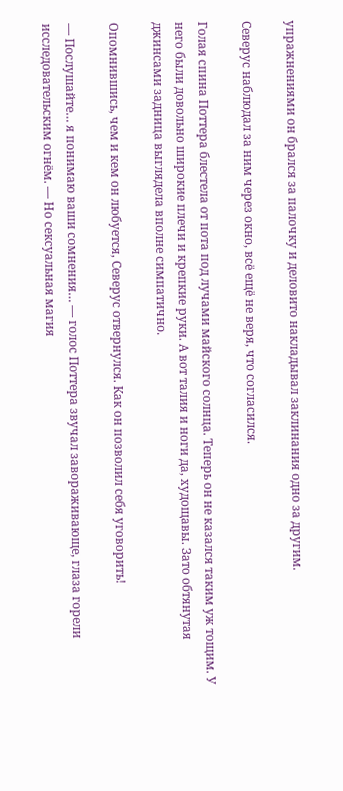упражнениями он брался за палочку и деловито накладывал заклинания одно за другим.

Северус наблюдал за ним через окно, всё ещё не веря, что согласился.

Голая спина Поттера блестела от пота под лучами майского солнца. Теперь он не казался таким уж тощим. У него были довольно широкие плечи и крепкие руки. А вот талия и ноги да, худощавы. Зато обтянутая джинсами задница выглядела вполне симпатично.

Опомнившись, чем и кем он любуется, Северус отвернулся. Как он позволил себя уговорить!

— Послушайте… я понимаю ваши сомнения… — голос Поттера звучал завораживающе, глаза горели исследовательским огнём. — Но сексуальная магия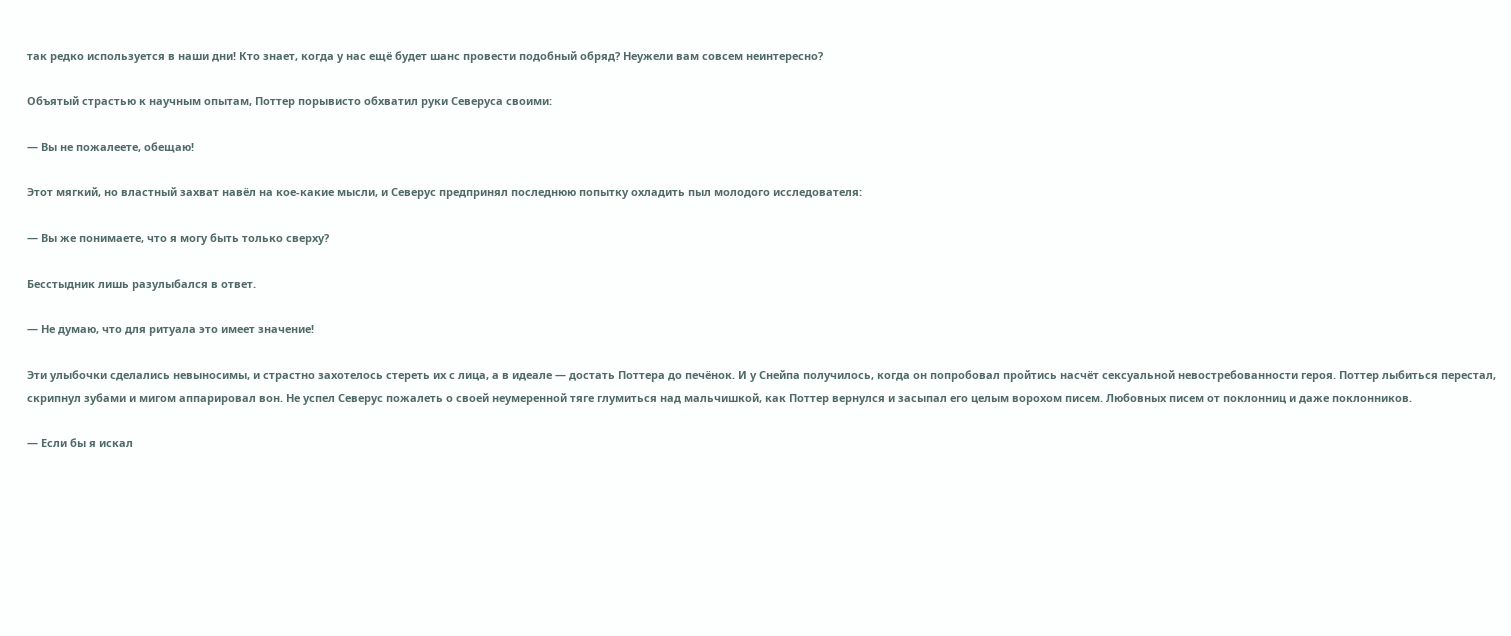так редко используется в наши дни! Кто знает, когда у нас ещё будет шанс провести подобный обряд? Неужели вам совсем неинтересно?

Объятый страстью к научным опытам, Поттер порывисто обхватил руки Северуса своими:

— Вы не пожалеете, обещаю!

Этот мягкий, но властный захват навёл на кое-какие мысли, и Северус предпринял последнюю попытку охладить пыл молодого исследователя:

— Вы же понимаете, что я могу быть только сверху?

Бесстыдник лишь разулыбался в ответ.

— Не думаю, что для ритуала это имеет значение!

Эти улыбочки сделались невыносимы, и страстно захотелось стереть их с лица, а в идеале — достать Поттера до печёнок. И у Снейпа получилось, когда он попробовал пройтись насчёт сексуальной невостребованности героя. Поттер лыбиться перестал, скрипнул зубами и мигом аппарировал вон. Не успел Северус пожалеть о своей неумеренной тяге глумиться над мальчишкой, как Поттер вернулся и засыпал его целым ворохом писем. Любовных писем от поклонниц и даже поклонников.

— Если бы я искал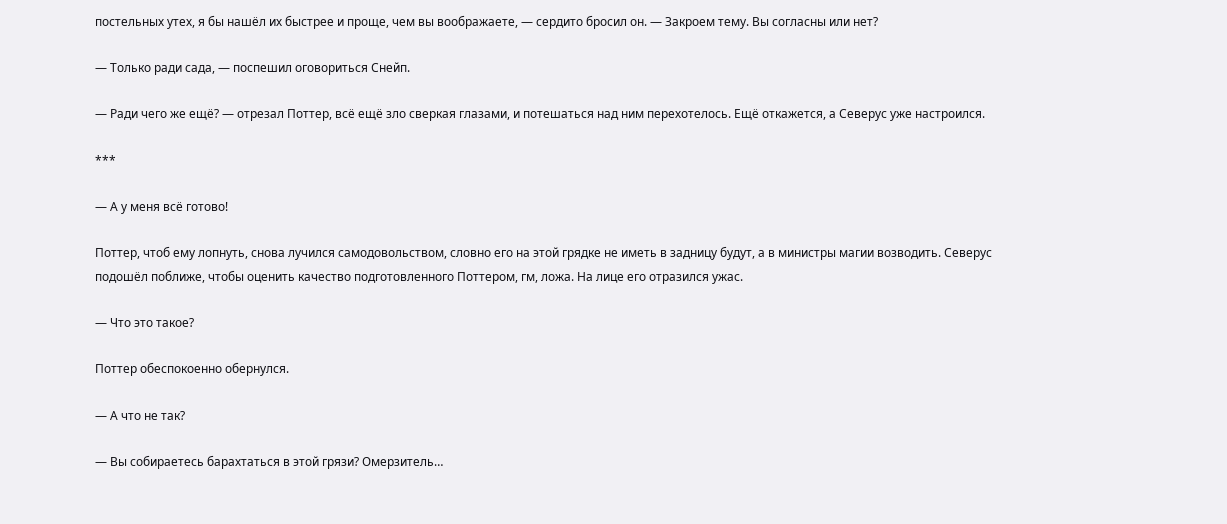постельных утех, я бы нашёл их быстрее и проще, чем вы воображаете, — сердито бросил он. — Закроем тему. Вы согласны или нет?

— Только ради сада, — поспешил оговориться Снейп.

— Ради чего же ещё? — отрезал Поттер, всё ещё зло сверкая глазами, и потешаться над ним перехотелось. Ещё откажется, а Северус уже настроился.

***

— А у меня всё готово!

Поттер, чтоб ему лопнуть, снова лучился самодовольством, словно его на этой грядке не иметь в задницу будут, а в министры магии возводить. Северус подошёл поближе, чтобы оценить качество подготовленного Поттером, гм, ложа. На лице его отразился ужас.

— Что это такое?

Поттер обеспокоенно обернулся.

— А что не так?

— Вы собираетесь барахтаться в этой грязи? Омерзитель…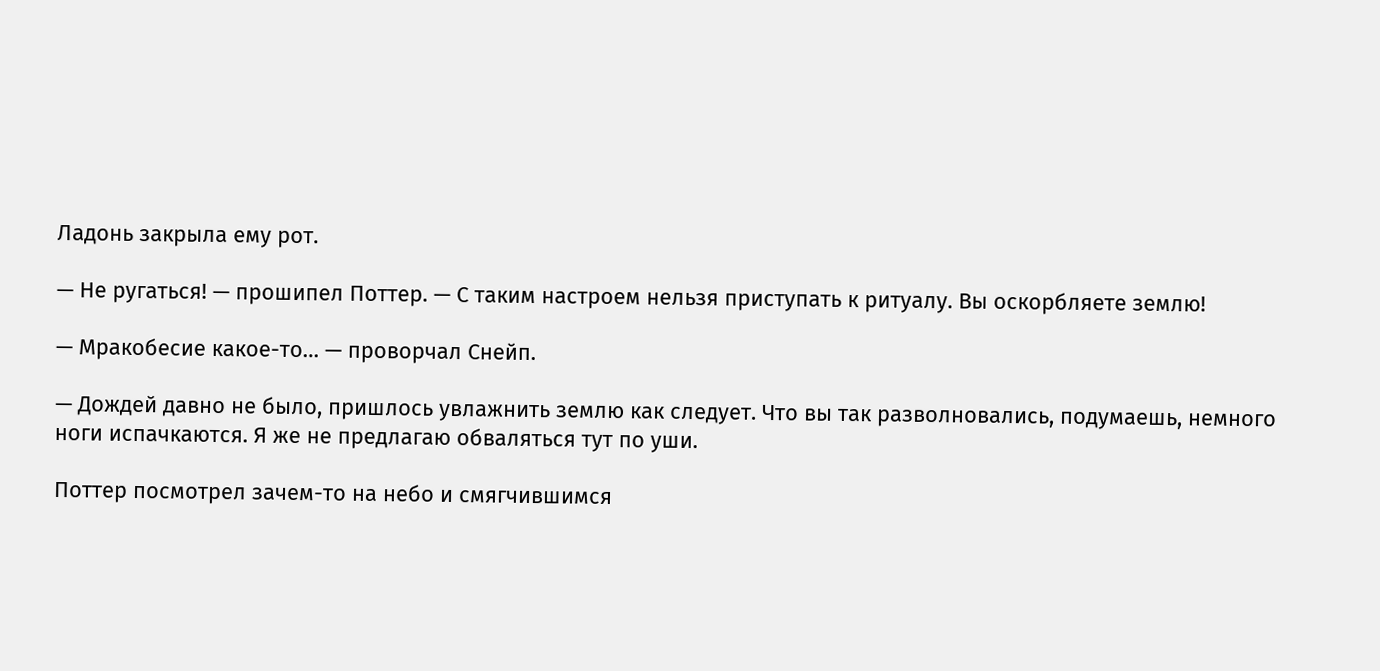Ладонь закрыла ему рот.

— Не ругаться! — прошипел Поттер. — С таким настроем нельзя приступать к ритуалу. Вы оскорбляете землю!

— Мракобесие какое-то… — проворчал Снейп.

— Дождей давно не было, пришлось увлажнить землю как следует. Что вы так разволновались, подумаешь, немного ноги испачкаются. Я же не предлагаю обваляться тут по уши.

Поттер посмотрел зачем-то на небо и смягчившимся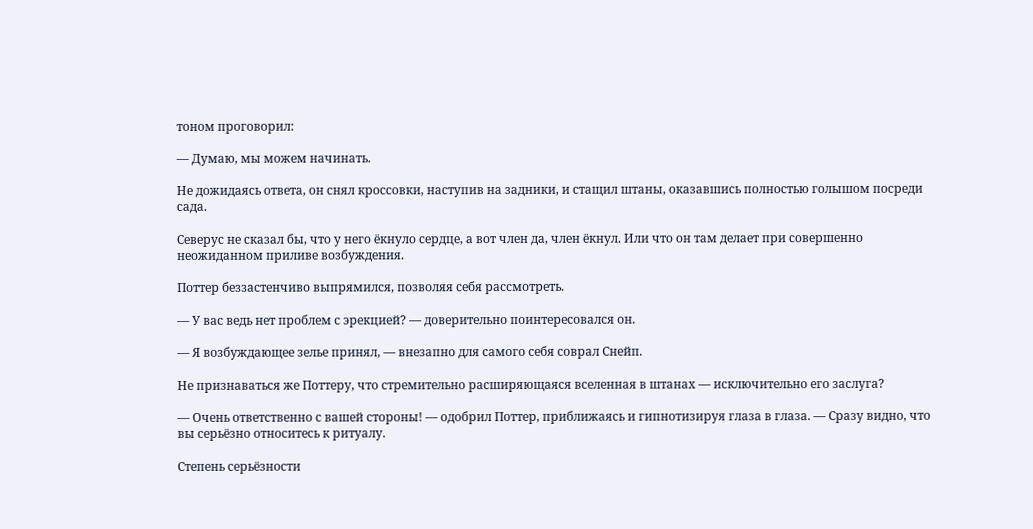тоном проговорил:

— Думаю, мы можем начинать.

Не дожидаясь ответа, он снял кроссовки, наступив на задники, и стащил штаны, оказавшись полностью голышом посреди сада.

Северус не сказал бы, что у него ёкнуло сердце, а вот член да, член ёкнул. Или что он там делает при совершенно неожиданном приливе возбуждения.

Поттер беззастенчиво выпрямился, позволяя себя рассмотреть.

— У вас ведь нет проблем с эрекцией? — доверительно поинтересовался он.

— Я возбуждающее зелье принял, — внезапно для самого себя соврал Снейп.

Не признаваться же Поттеру, что стремительно расширяющаяся вселенная в штанах — исключительно его заслуга?

— Очень ответственно с вашей стороны! — одобрил Поттер, приближаясь и гипнотизируя глаза в глаза. — Сразу видно, что вы серьёзно относитесь к ритуалу.

Степень серьёзности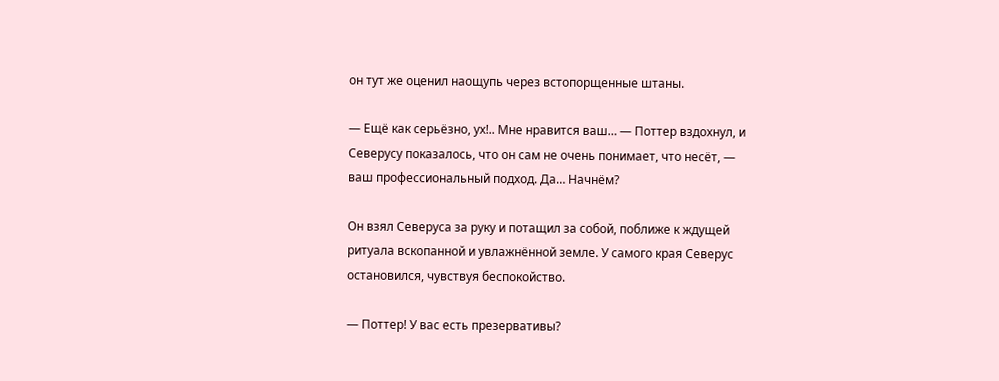он тут же оценил наощупь через встопорщенные штаны.

— Ещё как серьёзно, ух!.. Мне нравится ваш… — Поттер вздохнул, и Северусу показалось, что он сам не очень понимает, что несёт, — ваш профессиональный подход. Да… Начнём?

Он взял Северуса за руку и потащил за собой, поближе к ждущей ритуала вскопанной и увлажнённой земле. У самого края Северус остановился, чувствуя беспокойство.

— Поттер! У вас есть презервативы?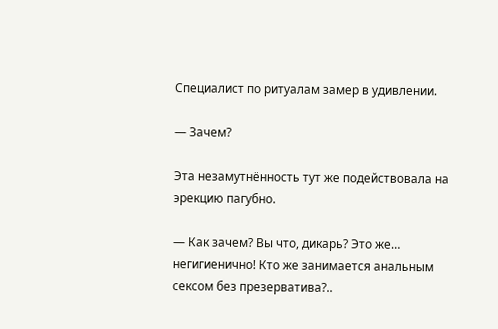Специалист по ритуалам замер в удивлении.

— Зачем?

Эта незамутнённость тут же подействовала на эрекцию пагубно.

— Как зачем? Вы что, дикарь? Это же… негигиенично! Кто же занимается анальным сексом без презерватива?..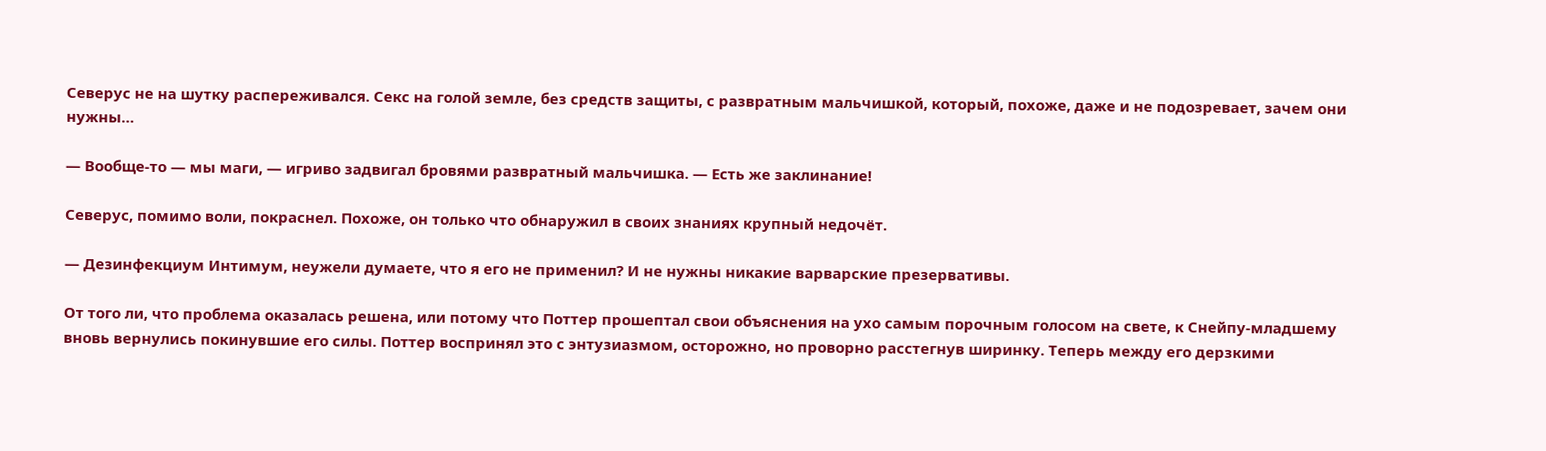Северус не на шутку распереживался. Секс на голой земле, без средств защиты, с развратным мальчишкой, который, похоже, даже и не подозревает, зачем они нужны…

— Вообще-то — мы маги, — игриво задвигал бровями развратный мальчишка. — Есть же заклинание!

Северус, помимо воли, покраснел. Похоже, он только что обнаружил в своих знаниях крупный недочёт.

— Дезинфекциум Интимум, неужели думаете, что я его не применил? И не нужны никакие варварские презервативы.

От того ли, что проблема оказалась решена, или потому что Поттер прошептал свои объяснения на ухо самым порочным голосом на свете, к Снейпу-младшему вновь вернулись покинувшие его силы. Поттер воспринял это с энтузиазмом, осторожно, но проворно расстегнув ширинку. Теперь между его дерзкими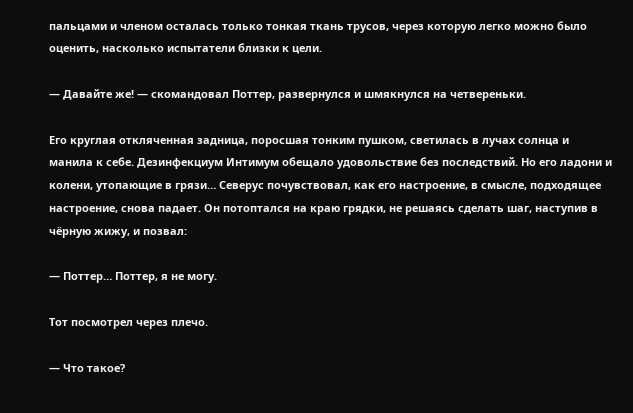пальцами и членом осталась только тонкая ткань трусов, через которую легко можно было оценить, насколько испытатели близки к цели.

— Давайте же! — скомандовал Поттер, развернулся и шмякнулся на четвереньки.

Его круглая откляченная задница, поросшая тонким пушком, светилась в лучах солнца и манила к себе. Дезинфекциум Интимум обещало удовольствие без последствий. Но его ладони и колени, утопающие в грязи… Северус почувствовал, как его настроение, в смысле, подходящее настроение, снова падает. Он потоптался на краю грядки, не решаясь сделать шаг, наступив в чёрную жижу, и позвал:

— Поттер… Поттер, я не могу.

Тот посмотрел через плечо.

— Что такое?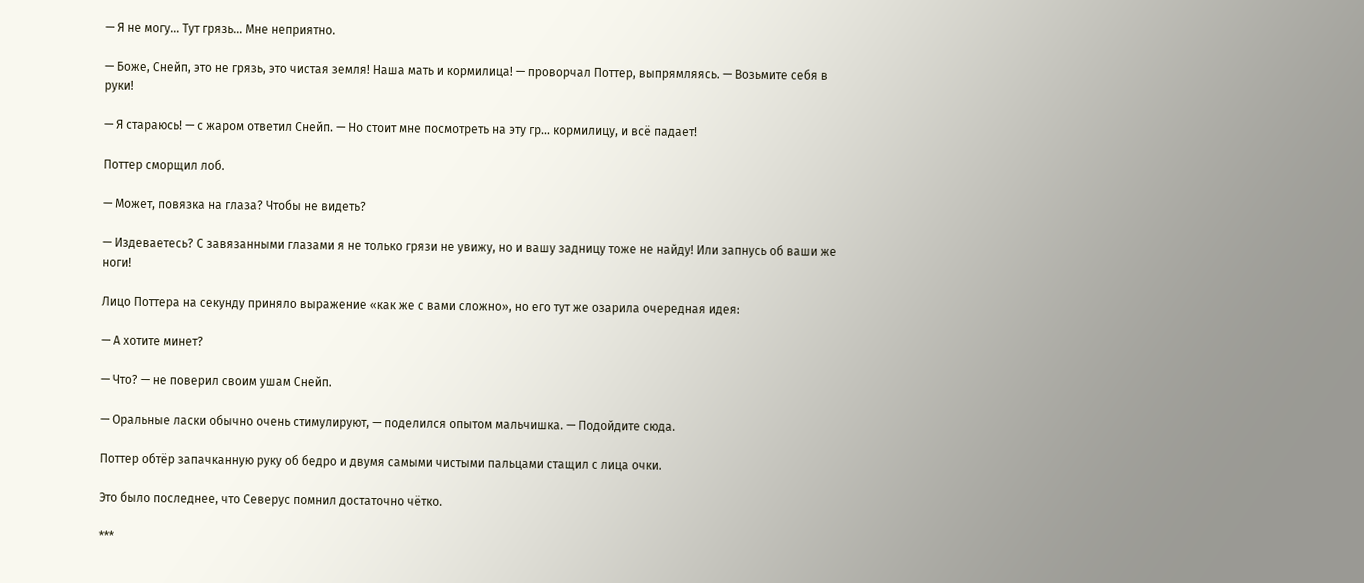— Я не могу… Тут грязь… Мне неприятно.

— Боже, Снейп, это не грязь, это чистая земля! Наша мать и кормилица! — проворчал Поттер, выпрямляясь. — Возьмите себя в руки!

— Я стараюсь! — с жаром ответил Снейп. — Но стоит мне посмотреть на эту гр… кормилицу, и всё падает!

Поттер сморщил лоб.

— Может, повязка на глаза? Чтобы не видеть?

— Издеваетесь? С завязанными глазами я не только грязи не увижу, но и вашу задницу тоже не найду! Или запнусь об ваши же ноги!

Лицо Поттера на секунду приняло выражение «как же с вами сложно», но его тут же озарила очередная идея:

— А хотите минет?

— Что? — не поверил своим ушам Снейп.

— Оральные ласки обычно очень стимулируют, — поделился опытом мальчишка. — Подойдите сюда.

Поттер обтёр запачканную руку об бедро и двумя самыми чистыми пальцами стащил с лица очки.

Это было последнее, что Северус помнил достаточно чётко.

***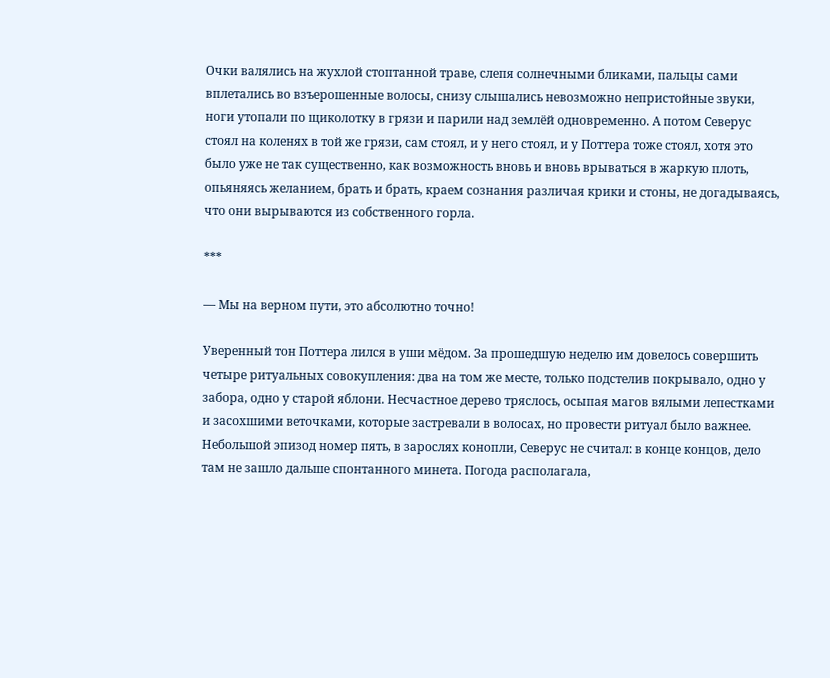Очки валялись на жухлой стоптанной траве, слепя солнечными бликами, пальцы сами вплетались во взъерошенные волосы, снизу слышались невозможно непристойные звуки, ноги утопали по щиколотку в грязи и парили над землёй одновременно. А потом Северус стоял на коленях в той же грязи, сам стоял, и у него стоял, и у Поттера тоже стоял, хотя это было уже не так существенно, как возможность вновь и вновь врываться в жаркую плоть, опьяняясь желанием, брать и брать, краем сознания различая крики и стоны, не догадываясь, что они вырываются из собственного горла.

***

— Мы на верном пути, это абсолютно точно!

Уверенный тон Поттера лился в уши мёдом. За прошедшую неделю им довелось совершить четыре ритуальных совокупления: два на том же месте, только подстелив покрывало, одно у забора, одно у старой яблони. Несчастное дерево тряслось, осыпая магов вялыми лепестками и засохшими веточками, которые застревали в волосах, но провести ритуал было важнее. Небольшой эпизод номер пять, в зарослях конопли, Северус не считал: в конце концов, дело там не зашло дальше спонтанного минета. Погода располагала,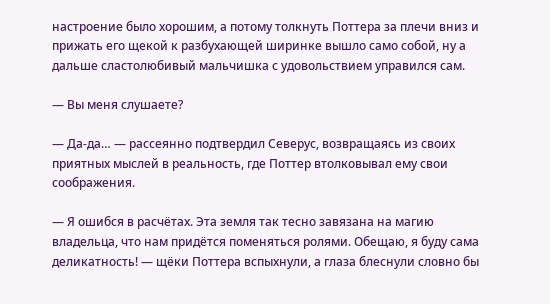настроение было хорошим, а потому толкнуть Поттера за плечи вниз и прижать его щекой к разбухающей ширинке вышло само собой, ну а дальше сластолюбивый мальчишка с удовольствием управился сам.

— Вы меня слушаете?

— Да-да… — рассеянно подтвердил Северус, возвращаясь из своих приятных мыслей в реальность, где Поттер втолковывал ему свои соображения.

— Я ошибся в расчётах. Эта земля так тесно завязана на магию владельца, что нам придётся поменяться ролями. Обещаю, я буду сама деликатность! — щёки Поттера вспыхнули, а глаза блеснули словно бы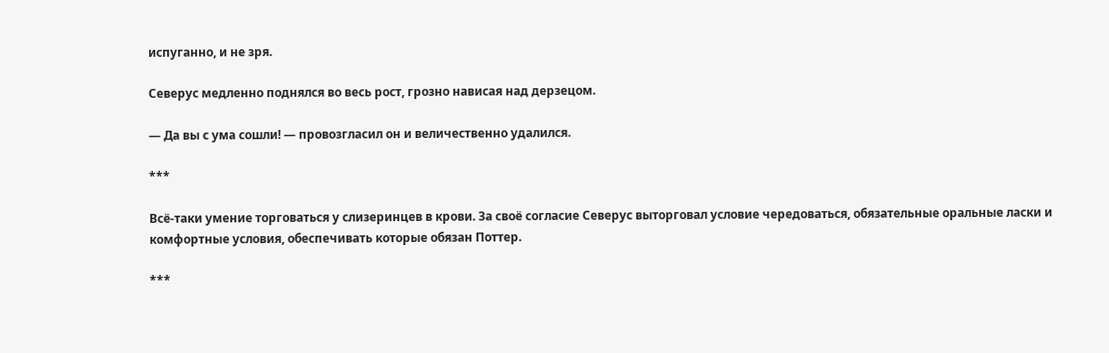испуганно, и не зря.

Северус медленно поднялся во весь рост, грозно нависая над дерзецом.

— Да вы с ума сошли! — провозгласил он и величественно удалился.

***

Всё-таки умение торговаться у слизеринцев в крови. За своё согласие Северус выторговал условие чередоваться, обязательные оральные ласки и комфортные условия, обеспечивать которые обязан Поттер.

***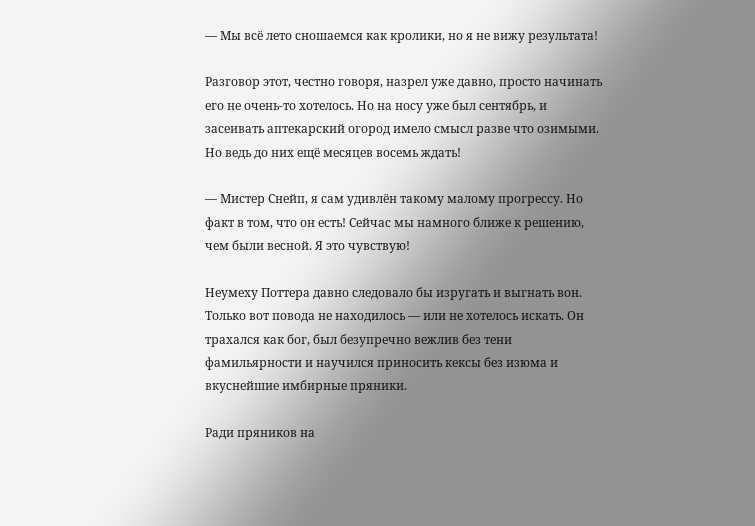— Мы всё лето сношаемся как кролики, но я не вижу результата!

Разговор этот, честно говоря, назрел уже давно, просто начинать его не очень-то хотелось. Но на носу уже был сентябрь, и засеивать аптекарский огород имело смысл разве что озимыми. Но ведь до них ещё месяцев восемь ждать!

— Мистер Снейп, я сам удивлён такому малому прогрессу. Но факт в том, что он есть! Сейчас мы намного ближе к решению, чем были весной. Я это чувствую!

Неумеху Поттера давно следовало бы изругать и выгнать вон. Только вот повода не находилось — или не хотелось искать. Он трахался как бог, был безупречно вежлив без тени фамильярности и научился приносить кексы без изюма и вкуснейшие имбирные пряники.

Ради пряников на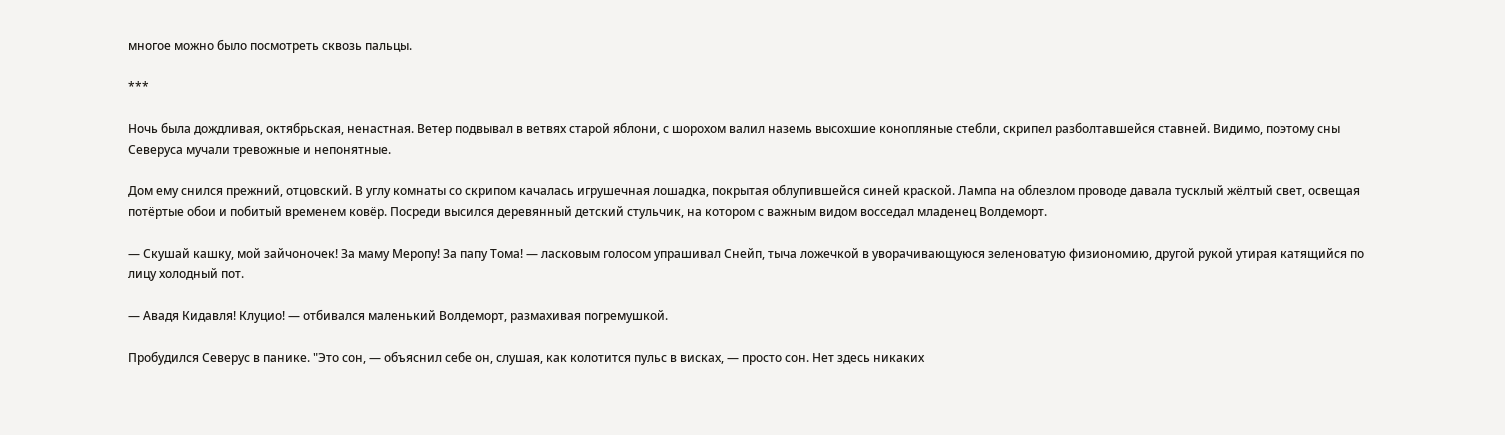многое можно было посмотреть сквозь пальцы.

***

Ночь была дождливая, октябрьская, ненастная. Ветер подвывал в ветвях старой яблони, с шорохом валил наземь высохшие конопляные стебли, скрипел разболтавшейся ставней. Видимо, поэтому сны Северуса мучали тревожные и непонятные.

Дом ему снился прежний, отцовский. В углу комнаты со скрипом качалась игрушечная лошадка, покрытая облупившейся синей краской. Лампа на облезлом проводе давала тусклый жёлтый свет, освещая потёртые обои и побитый временем ковёр. Посреди высился деревянный детский стульчик, на котором с важным видом восседал младенец Волдеморт.

— Скушай кашку, мой зайчоночек! За маму Меропу! За папу Тома! — ласковым голосом упрашивал Снейп, тыча ложечкой в уворачивающуюся зеленоватую физиономию, другой рукой утирая катящийся по лицу холодный пот.

— Авадя Кидавля! Клуцио! — отбивался маленький Волдеморт, размахивая погремушкой.

Пробудился Северус в панике. "Это сон, — объяснил себе он, слушая, как колотится пульс в висках, — просто сон. Нет здесь никаких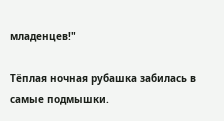младенцев!"

Тёплая ночная рубашка забилась в самые подмышки.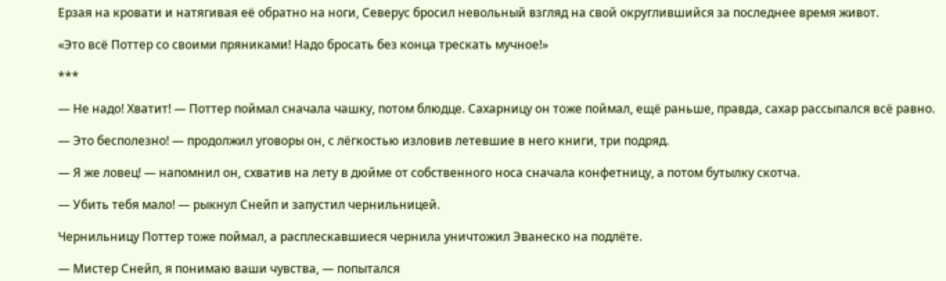Ерзая на кровати и натягивая её обратно на ноги, Северус бросил невольный взгляд на свой округлившийся за последнее время живот.

«Это всё Поттер со своими пряниками! Надо бросать без конца трескать мучное!»

***

— Не надо! Хватит! — Поттер поймал сначала чашку, потом блюдце. Сахарницу он тоже поймал, ещё раньше, правда, сахар рассыпался всё равно.

— Это бесполезно! — продолжил уговоры он, с лёгкостью изловив летевшие в него книги, три подряд.

— Я же ловец! — напомнил он, схватив на лету в дюйме от собственного носа сначала конфетницу, а потом бутылку скотча.

— Убить тебя мало! — рыкнул Снейп и запустил чернильницей.

Чернильницу Поттер тоже поймал, а расплескавшиеся чернила уничтожил Эванеско на подлёте.

— Мистер Снейп, я понимаю ваши чувства, — попытался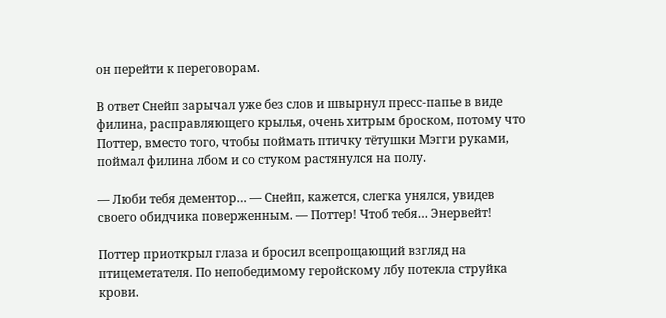он перейти к переговорам.

В ответ Снейп зарычал уже без слов и швырнул пресс-папье в виде филина, расправляющего крылья, очень хитрым броском, потому что Поттер, вместо того, чтобы поймать птичку тётушки Мэгги руками, поймал филина лбом и со стуком растянулся на полу.

— Люби тебя дементор… — Снейп, кажется, слегка унялся, увидев своего обидчика поверженным. — Поттер! Чтоб тебя… Энервейт!

Поттер приоткрыл глаза и бросил всепрощающий взгляд на птицеметателя. По непобедимому геройскому лбу потекла струйка крови.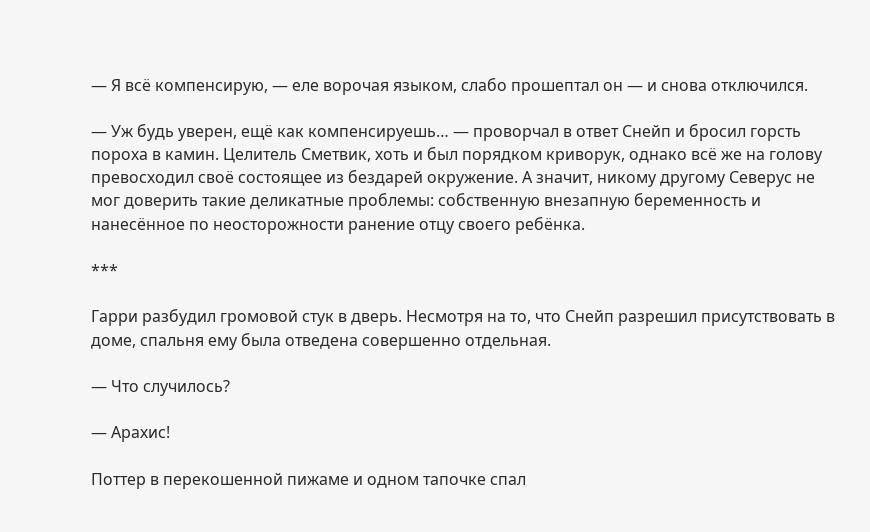— Я всё компенсирую, — еле ворочая языком, слабо прошептал он — и снова отключился.

— Уж будь уверен, ещё как компенсируешь… — проворчал в ответ Снейп и бросил горсть пороха в камин. Целитель Сметвик, хоть и был порядком криворук, однако всё же на голову превосходил своё состоящее из бездарей окружение. А значит, никому другому Северус не мог доверить такие деликатные проблемы: собственную внезапную беременность и нанесённое по неосторожности ранение отцу своего ребёнка.

***

Гарри разбудил громовой стук в дверь. Несмотря на то, что Снейп разрешил присутствовать в доме, спальня ему была отведена совершенно отдельная.

— Что случилось?

— Арахис!

Поттер в перекошенной пижаме и одном тапочке спал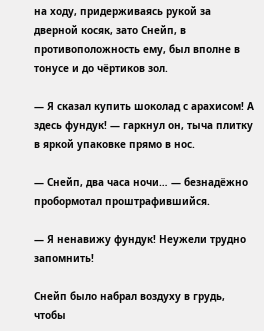на ходу, придерживаясь рукой за дверной косяк, зато Снейп, в противоположность ему, был вполне в тонусе и до чёртиков зол.

— Я сказал купить шоколад с арахисом! А здесь фундук! — гаркнул он, тыча плитку в яркой упаковке прямо в нос.

— Снейп, два часа ночи… — безнадёжно пробормотал проштрафившийся.

— Я ненавижу фундук! Неужели трудно запомнить!

Снейп было набрал воздуху в грудь, чтобы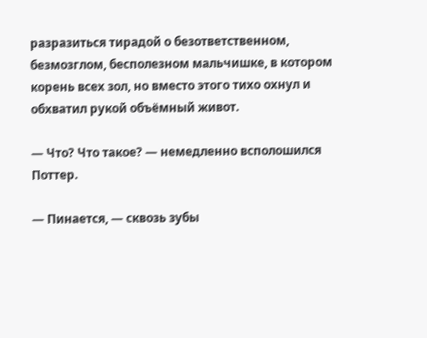разразиться тирадой о безответственном, безмозглом, бесполезном мальчишке, в котором корень всех зол, но вместо этого тихо охнул и обхватил рукой объёмный живот.

— Что? Что такое? — немедленно всполошился Поттер.

— Пинается, — сквозь зубы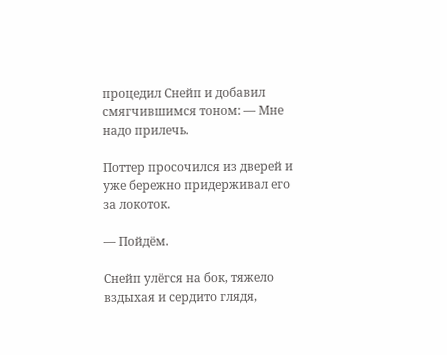процедил Снейп и добавил смягчившимся тоном: — Мне надо прилечь.

Поттер просочился из дверей и уже бережно придерживал его за локоток.

— Пойдём.

Снейп улёгся на бок, тяжело вздыхая и сердито глядя,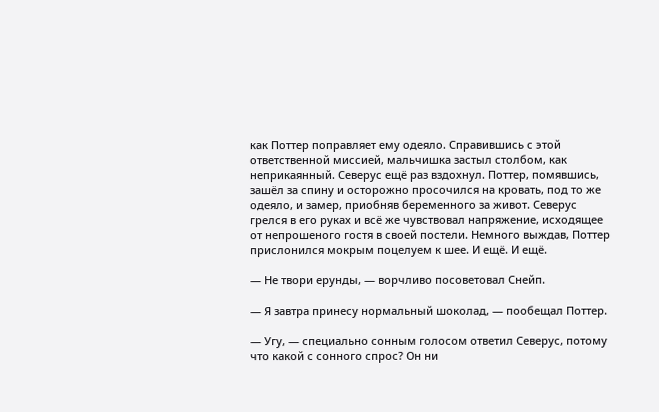как Поттер поправляет ему одеяло. Справившись с этой ответственной миссией, мальчишка застыл столбом, как неприкаянный. Северус ещё раз вздохнул. Поттер, помявшись, зашёл за спину и осторожно просочился на кровать, под то же одеяло, и замер, приобняв беременного за живот. Северус грелся в его руках и всё же чувствовал напряжение, исходящее от непрошеного гостя в своей постели. Немного выждав, Поттер прислонился мокрым поцелуем к шее. И ещё. И ещё.

— Не твори ерунды, — ворчливо посоветовал Снейп.

— Я завтра принесу нормальный шоколад, — пообещал Поттер.

— Угу, — специально сонным голосом ответил Северус, потому что какой с сонного спрос? Он ни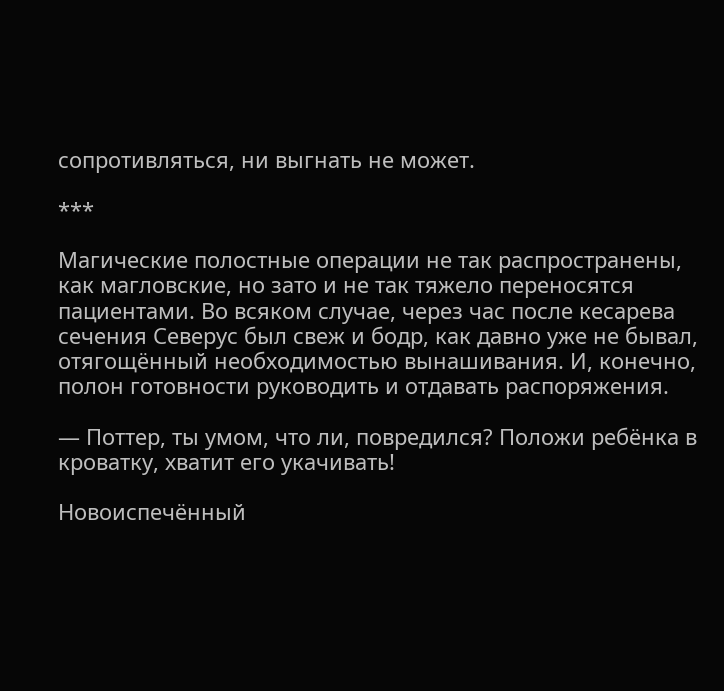сопротивляться, ни выгнать не может.

***

Магические полостные операции не так распространены, как магловские, но зато и не так тяжело переносятся пациентами. Во всяком случае, через час после кесарева сечения Северус был свеж и бодр, как давно уже не бывал, отягощённый необходимостью вынашивания. И, конечно, полон готовности руководить и отдавать распоряжения.

— Поттер, ты умом, что ли, повредился? Положи ребёнка в кроватку, хватит его укачивать!

Новоиспечённый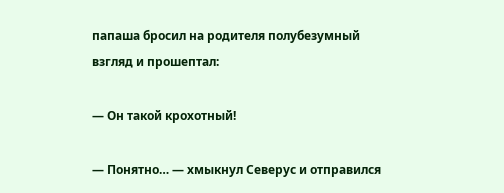папаша бросил на родителя полубезумный взгляд и прошептал:

— Он такой крохотный!

— Понятно… — хмыкнул Северус и отправился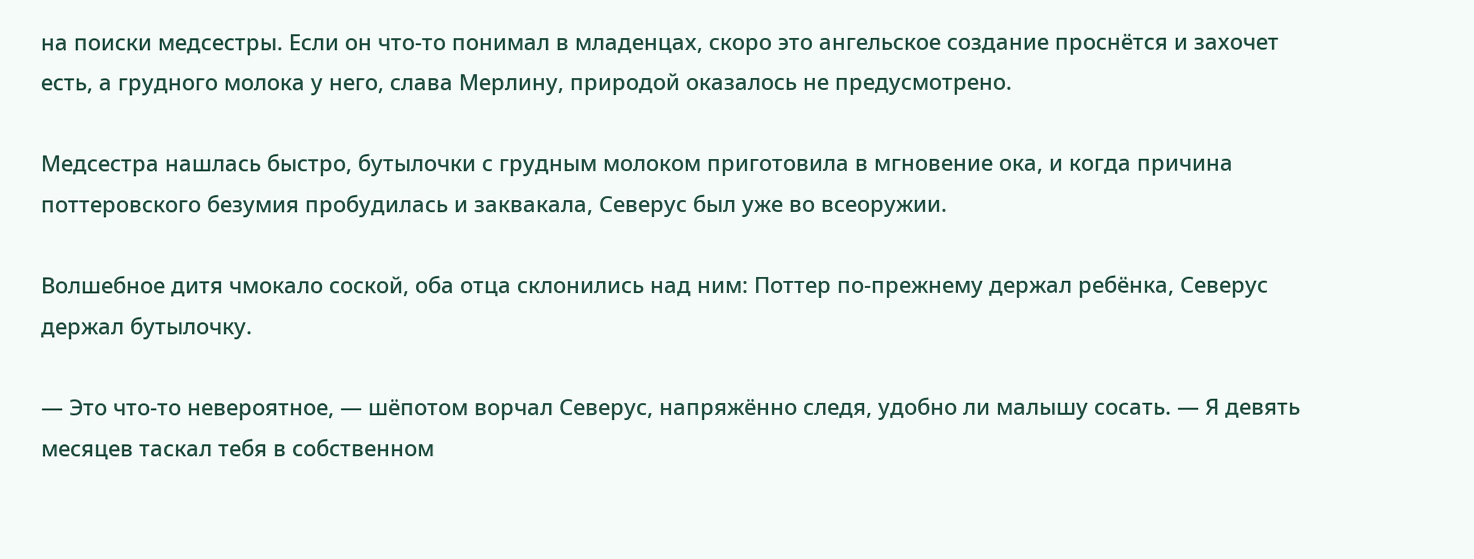на поиски медсестры. Если он что-то понимал в младенцах, скоро это ангельское создание проснётся и захочет есть, а грудного молока у него, слава Мерлину, природой оказалось не предусмотрено.

Медсестра нашлась быстро, бутылочки с грудным молоком приготовила в мгновение ока, и когда причина поттеровского безумия пробудилась и заквакала, Северус был уже во всеоружии.

Волшебное дитя чмокало соской, оба отца склонились над ним: Поттер по-прежнему держал ребёнка, Северус держал бутылочку.

— Это что-то невероятное, — шёпотом ворчал Северус, напряжённо следя, удобно ли малышу сосать. — Я девять месяцев таскал тебя в собственном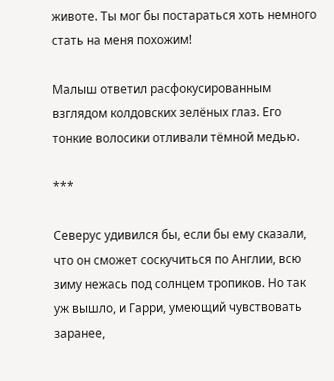животе. Ты мог бы постараться хоть немного стать на меня похожим!

Малыш ответил расфокусированным взглядом колдовских зелёных глаз. Его тонкие волосики отливали тёмной медью.

***

Северус удивился бы, если бы ему сказали, что он сможет соскучиться по Англии, всю зиму нежась под солнцем тропиков. Но так уж вышло, и Гарри, умеющий чувствовать заранее,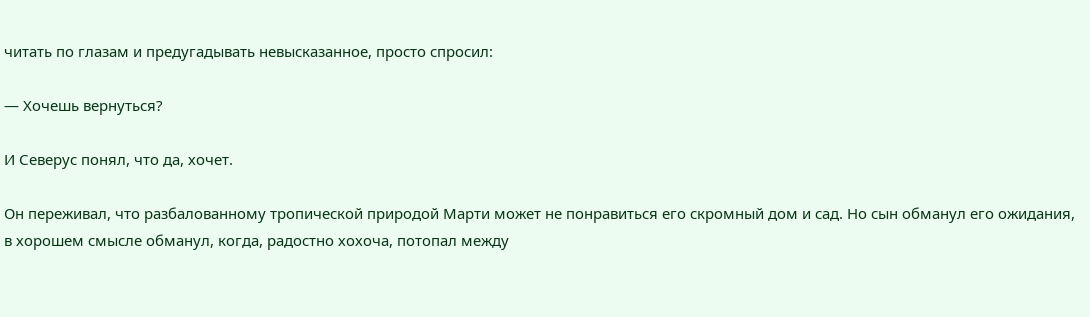читать по глазам и предугадывать невысказанное, просто спросил:

— Хочешь вернуться?

И Северус понял, что да, хочет.

Он переживал, что разбалованному тропической природой Марти может не понравиться его скромный дом и сад. Но сын обманул его ожидания, в хорошем смысле обманул, когда, радостно хохоча, потопал между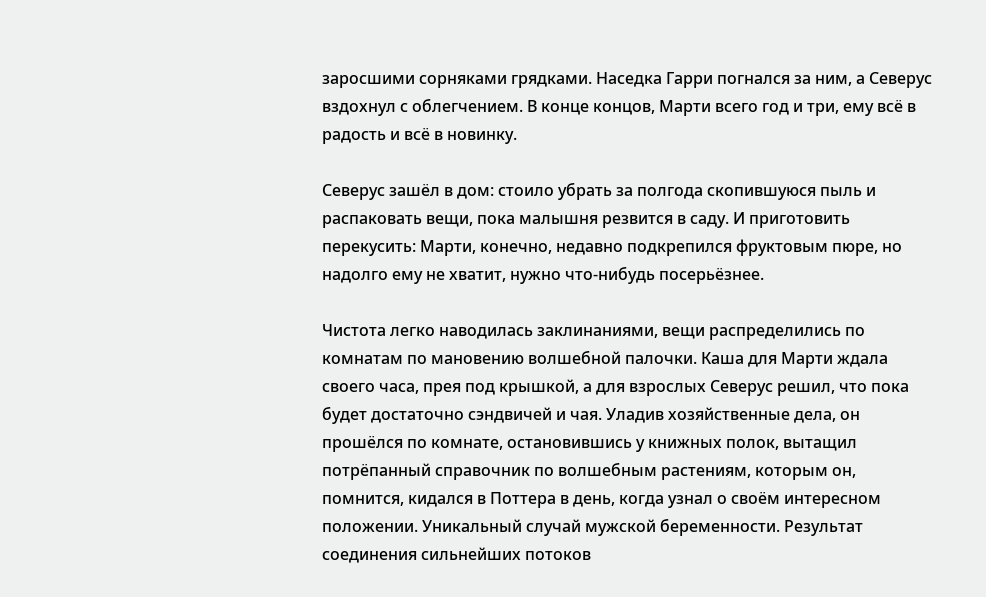заросшими сорняками грядками. Наседка Гарри погнался за ним, а Северус вздохнул с облегчением. В конце концов, Марти всего год и три, ему всё в радость и всё в новинку.

Северус зашёл в дом: стоило убрать за полгода скопившуюся пыль и распаковать вещи, пока малышня резвится в саду. И приготовить перекусить: Марти, конечно, недавно подкрепился фруктовым пюре, но надолго ему не хватит, нужно что-нибудь посерьёзнее.

Чистота легко наводилась заклинаниями, вещи распределились по комнатам по мановению волшебной палочки. Каша для Марти ждала своего часа, прея под крышкой, а для взрослых Северус решил, что пока будет достаточно сэндвичей и чая. Уладив хозяйственные дела, он прошёлся по комнате, остановившись у книжных полок, вытащил потрёпанный справочник по волшебным растениям, которым он, помнится, кидался в Поттера в день, когда узнал о своём интересном положении. Уникальный случай мужской беременности. Результат соединения сильнейших потоков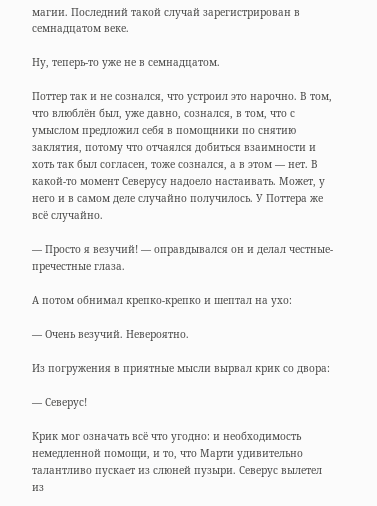магии. Последний такой случай зарегистрирован в семнадцатом веке.

Ну, теперь-то уже не в семнадцатом.

Поттер так и не сознался, что устроил это нарочно. В том, что влюблён был, уже давно, сознался, в том, что с умыслом предложил себя в помощники по снятию заклятия, потому что отчаялся добиться взаимности и хоть так был согласен, тоже сознался, а в этом — нет. В какой-то момент Северусу надоело настаивать. Может, у него и в самом деле случайно получилось. У Поттера же всё случайно.

— Просто я везучий! — оправдывался он и делал честные-пречестные глаза.

А потом обнимал крепко-крепко и шептал на ухо:

— Очень везучий. Невероятно.

Из погружения в приятные мысли вырвал крик со двора:

— Северус!

Крик мог означать всё что угодно: и необходимость немедленной помощи, и то, что Марти удивительно талантливо пускает из слюней пузыри. Северус вылетел из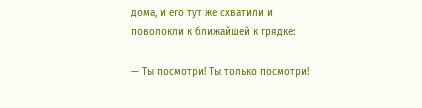дома, и его тут же схватили и поволокли к ближайшей к грядке:

— Ты посмотри! Ты только посмотри!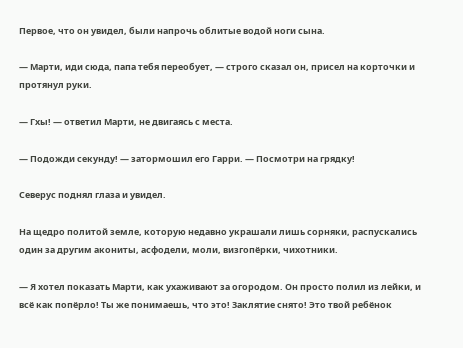Первое, что он увидел, были напрочь облитые водой ноги сына.

— Марти, иди сюда, папа тебя переобует, — строго сказал он, присел на корточки и протянул руки.

— Гхы! — ответил Марти, не двигаясь с места.

— Подожди секунду! — затормошил его Гарри. — Посмотри на грядку!

Северус поднял глаза и увидел.

На щедро политой земле, которую недавно украшали лишь сорняки, распускались один за другим акониты, асфодели, моли, визгопёрки, чихотники.

— Я хотел показать Марти, как ухаживают за огородом. Он просто полил из лейки, и всё как попёрло! Ты же понимаешь, что это! Заклятие снято! Это твой ребёнок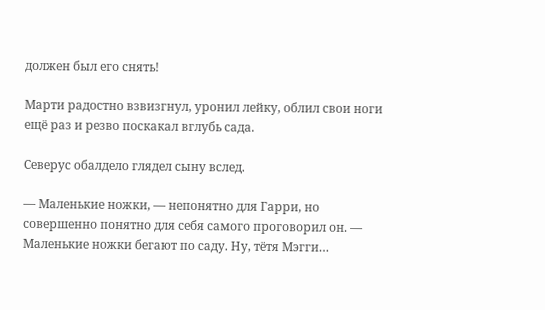должен был его снять!

Марти радостно взвизгнул, уронил лейку, облил свои ноги ещё раз и резво поскакал вглубь сада.

Северус обалдело глядел сыну вслед.

— Маленькие ножки, — непонятно для Гарри, но совершенно понятно для себя самого проговорил он. — Маленькие ножки бегают по саду. Ну, тётя Мэгги…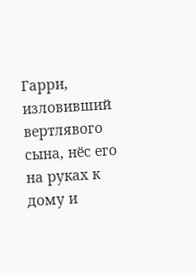Гарри, изловивший вертлявого сына, нёс его на руках к дому и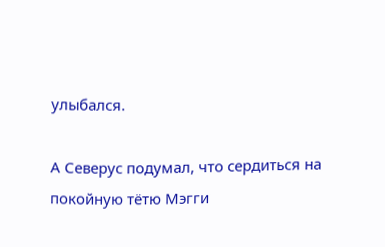улыбался.

А Северус подумал, что сердиться на покойную тётю Мэгги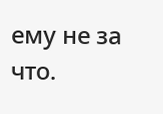ему не за что.